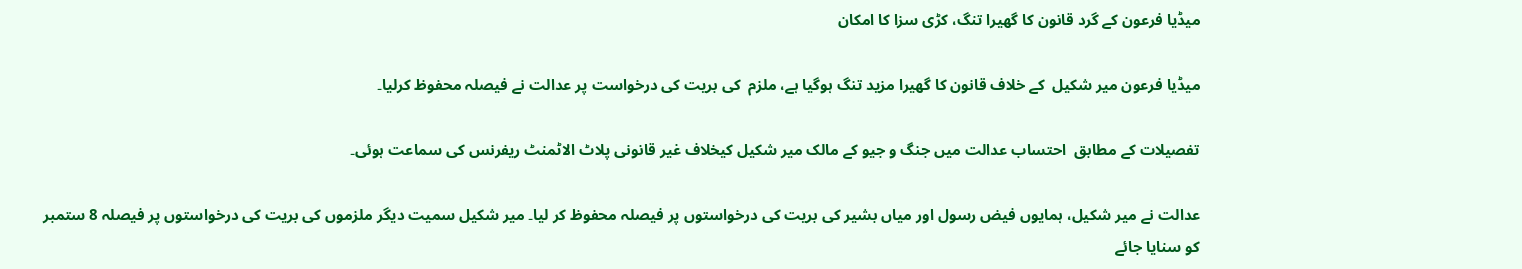میڈیا فرعون کے گرد قانون کا گھیرا تنگ، کڑی سزا کا امکان

میڈیا فرعون میر شکیل  کے خلاف قانون کا گھیرا مزید تنگ ہوگیا ہے، ملزم  کی بریت کی درخواست پر عدالت نے فیصلہ محفوظ کرلیا۔

تفصیلات کے مطابق  احتساب عدالت میں جنگ و جیو کے مالک میر شکیل کیخلاف غیر قانونی پلاٹ الاٹمنٹ ریفرنس کی سماعت ہوئی۔

عدالت نے میر شکیل، ہمایوں فیض رسول اور میاں بشیر کی بریت کی درخواستوں پر فیصلہ محفوظ کر لیا۔ میر شکیل سمیت دیگر ملزموں کی بریت کی درخواستوں پر فیصلہ 8 ستمبر کو سنایا جائے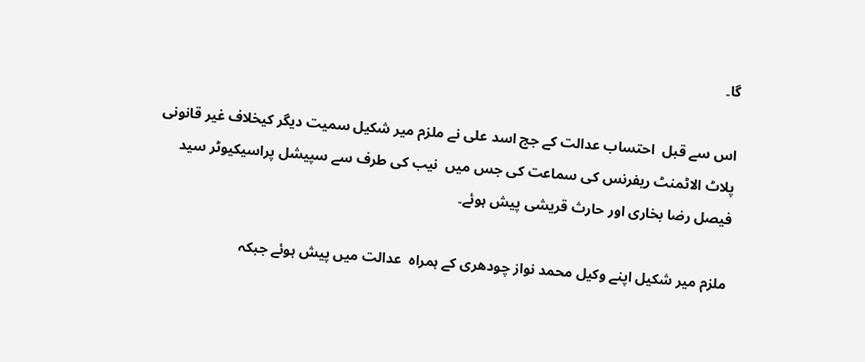گا۔

اس سے قبل  احتساب عدالت کے جج اسد علی نے ملزم میر شکیل سمیت دیگر کیخلاف غیر قانونی پلاٹ الاٹمنٹ ریفرنس کی سماعت کی جس میں  نیب کی طرف سے سپیشل پراسیکیوٹر سید فیصل رضا بخاری اور حارث قریشی پیش ہوئے۔

ملزم میر شکیل اپنے وکیل محمد نواز چودھری کے ہمراہ  عدالت میں پیش ہوئے جبکہ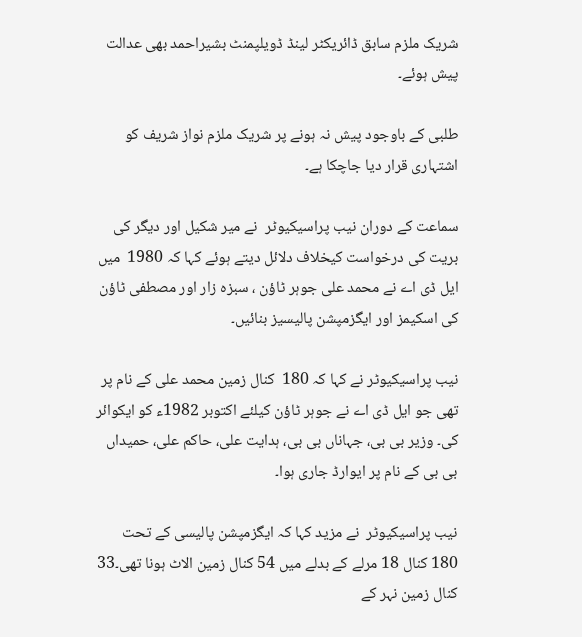شریک ملزم سابق ڈائریکٹر لینڈ ڈویلپمنٹ بشیراحمد بھی عدالت پیش ہوئے۔

طلبی کے باوجود پیش نہ ہونے پر شریک ملزم نواز شریف کو اشتہاری قرار دیا جاچکا ہے۔

سماعت کے دوران نیب پراسیکیوٹر  نے میر شکیل اور دیگر کی بریت کی درخواست کیخلاف دلائل دیتے ہوئے کہا کہ 1980  میں ایل ڈی اے نے محمد علی جوہر ٹاؤن ، سبزہ زار اور مصطفی ٹاؤن کی اسکیمز اور ایگزمپشن پالیسیز بنائیں۔

نیب پراسیکیوٹر نے کہا کہ 180  کنال زمین محمد علی کے نام پر تھی جو ایل ڈی اے نے جوہر ٹاؤن کیلئے اکتوبر 1982ء کو ایکوائر کی۔ وزیر بی بی، جہاناں بی بی، ہدایت علی، حاکم علی، حمیداں بی بی کے نام پر ایوارڈ جاری ہوا۔

نیب پراسیکیوٹر  نے مزید کہا کہ ایگزمپشن پالیسی کے تحت 180 کنال 18 مرلے کے بدلے میں 54 کنال زمین الاٹ ہونا تھی۔33 کنال زمین نہر کے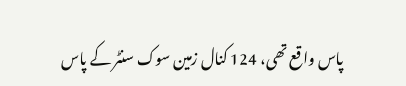پاس واقع تھی، 124 کنال زمین سوک سنٹر کے پاس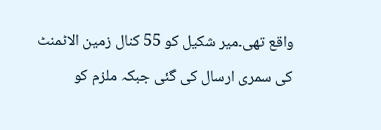واقع تھی۔میر شکیل کو 55 کنال زمین الاٹمنٹ کی سمری ارسال کی گئی جبکہ ملزم کو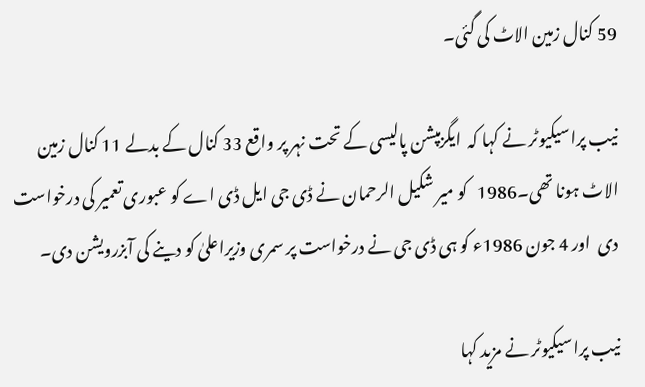59 کنال زمین الاٹ کی گئی۔

نیب پراسیکیوٹر نے کہا کہ  ایگزمپشن پالیسی کے تحت نہر پر واقع 33 کنال کے بدلے 11 کنال زمین الاٹ ہونا تھی۔1986   کو میر شکیل الرحمان نے ڈی جی ایل ڈی اے کو عبوری تعمیر کی درخواست دی  اور 4 جون 1986ء کو ہی ڈی جی نے درخواست پر سمری وزیراعلیٰ کو دینے کی آبزرویشن دی۔

نیب پراسیکیوٹر نے مزید کہا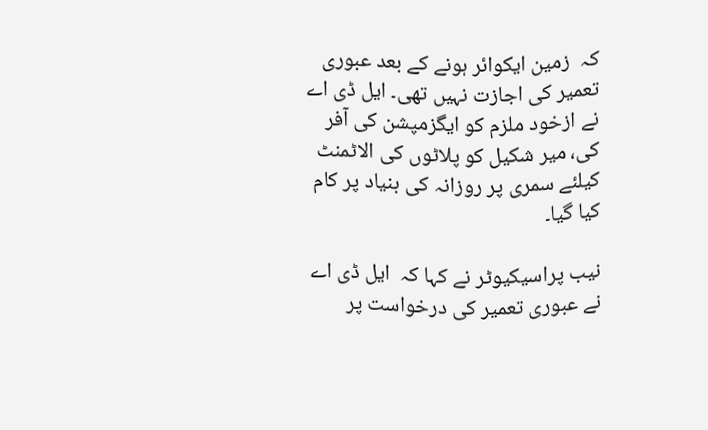کہ  زمین ایکوائر ہونے کے بعد عبوری تعمیر کی اجازت نہیں تھی۔ ایل ڈی اے نے ازخود ملزم کو ایگزمپشن کی آفر کی، میر شکیل کو پلاٹوں کی الاٹمنٹ کیلئے سمری پر روزانہ کی بنیاد پر کام کیا گیا۔

نیب پراسیکیوٹر نے کہا کہ  ایل ڈی اے نے عبوری تعمیر کی درخواست پر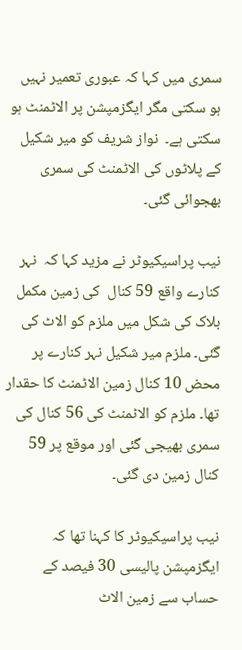سمری میں کہا کہ عبوری تعمیر نہیں ہو سکتی مگر ایگزمپشن پر الاٹمنٹ ہو سکتی ہے۔  نواز شریف کو میر شکیل کے پلاٹوں کی الاٹمنٹ کی سمری بھجوائی گئی۔

نیب پراسیکیوٹر نے مزید کہا کہ  نہر کنارے واقع 59 کنال  کی زمین مکمل بلاک کی شکل میں ملزم کو الاٹ کی گئی۔ ملزم میر شکیل نہر کنارے پر محض 10 کنال زمین الاٹمنٹ کا حقدار تھا۔ ملزم کو الاٹمنٹ کی 56 کنال کی سمری بھیجی گئی اور موقع پر 59 کنال زمین دی گئی۔

نیب پراسیکیوٹر کا کہنا تھا کہ  ایگزمپشن پالیسی 30 فیصد کے حساب سے زمین الاٹ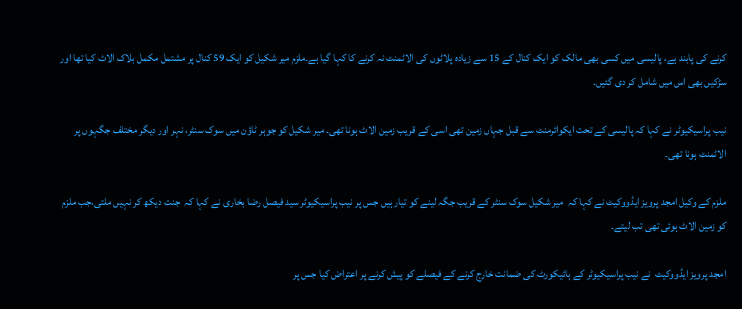کرنے کی پابند ہے، پالیسی میں کسی بھی مالک کو ایک کنال کے 15 سے زیادہ پلاٹوں کی الاٹمنٹ نہ کرنے کا کہا گیا ہے۔ملزم میر شکیل کو ایک 59 کنال پر مشتمل مکمل بلاک الاٹ کیا تھا اور  سڑکیں بھی اس میں شامل کر دی گئیں۔

نیب پراسیکیوٹر نے کہا کہ پالیسی کے تحت ایکوائرمنٹ سے قبل جہاں زمین تھی اسی کے قریب زمین الاٹ ہونا تھی۔ میر شکیل کو جوہر ٹاؤن میں سوک سنٹر، نہر اور دیگر مختلف جگہوں پر الاٹمنٹ ہونا تھی۔

ملزم کے وکیل امجد پرویز ایڈووکیٹ نے کہا کہ  میر شکیل سوک سنٹر کے قریب جگہ لینے کو تیار ہیں جس پر نیب پراسیکیوٹر سید فیصل رضا بخاری نے کہا کہ  جنت دیکھ کر نہیں ملتی،جب ملزم کو زمین الاٹ ہوئی تھی تب لیتے۔

امجد پرویز ایڈووکیٹ  نے نیب پراسیکیوٹر کے ہائیکورٹ کی ضمانت خارج کرنے کے فیصلے کو پیش کرنے پر اعتراض کیا جس پر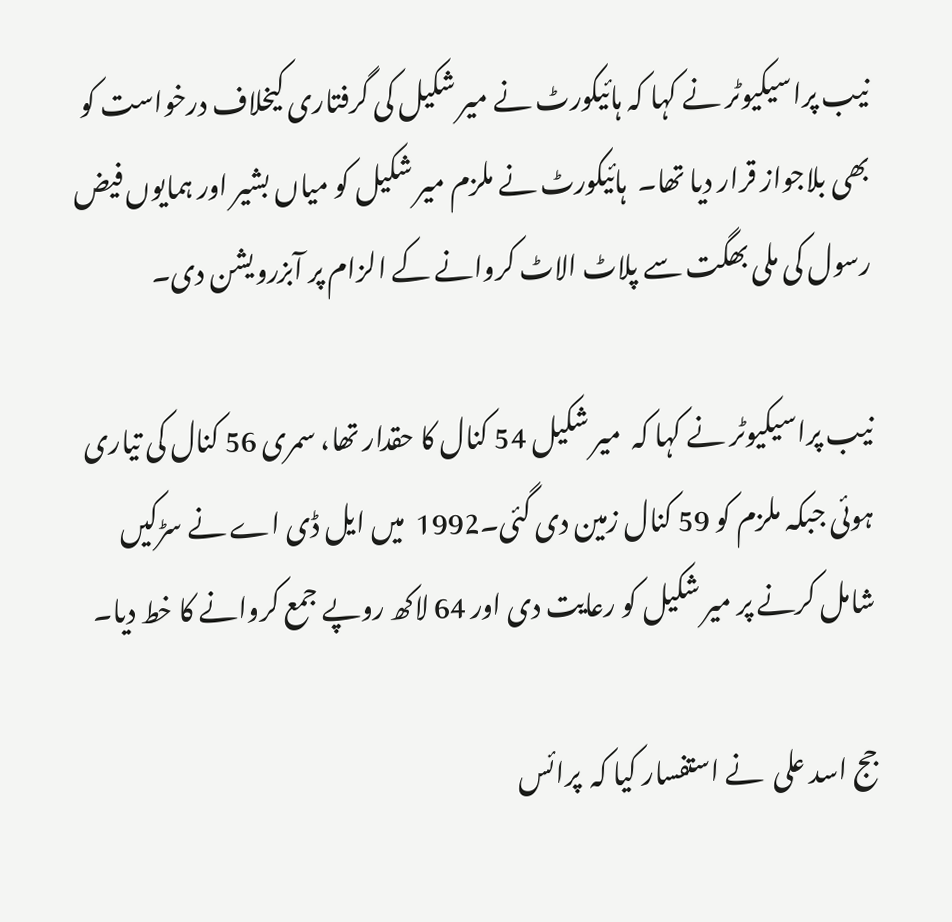نیب پراسیکیوٹر نے کہا کہ ہائیکورٹ نے میر شکیل کی گرفتاری کیخلاف درخواست کو بھی بلاجواز قرار دیا تھا۔  ہائیکورٹ نے ملزم میر شکیل کو میاں بشیر اور ہمایوں فیض رسول کی ملی بھگت سے پلاٹ الاٹ کروانے کے الزام پر آبزرویشن دی۔

نیب پراسیکیوٹر نے کہا کہ  میر شکیل 54 کنال کا حقدار تھا، سمری 56 کنال کی تیاری ہوئی جبکہ ملزم کو 59 کنال زمین دی گئی۔1992  میں ایل ڈی اے نے سڑکیں شامل کرنے پر میر شکیل کو رعایت دی اور 64 لاکھ روپے جمع کروانے کا خط دیا۔

جج اسد علی  نے استفسار کیا کہ  پرائس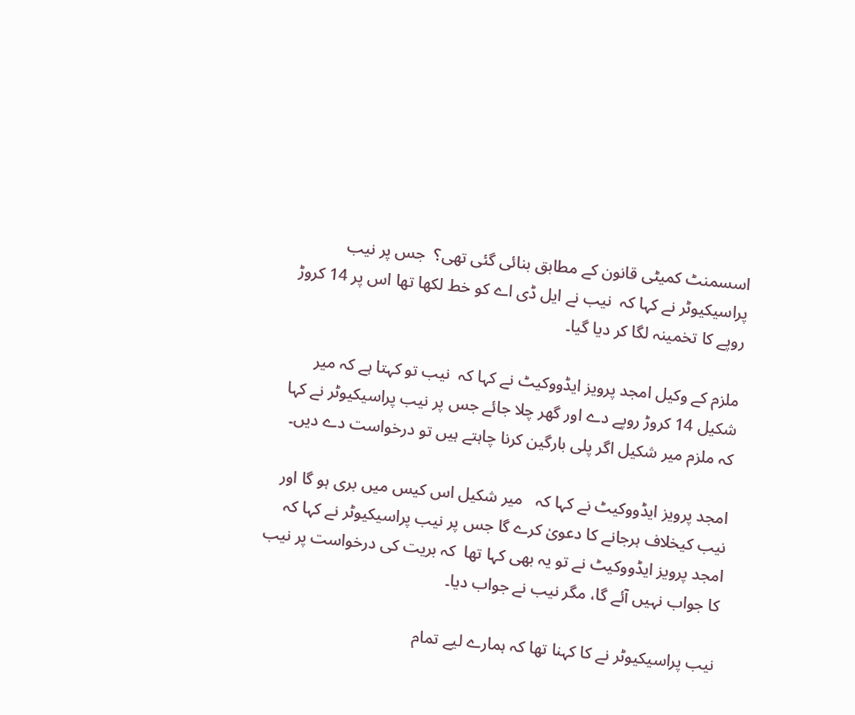اسسمنٹ کمیٹی قانون کے مطابق بنائی گئی تھی؟  جس پر نیب پراسیکیوٹر نے کہا کہ  نیب نے ایل ڈی اے کو خط لکھا تھا اس پر 14 کروڑ روپے کا تخمینہ لگا کر دیا گیا۔

ملزم کے وکیل امجد پرویز ایڈووکیٹ نے کہا کہ  نیب تو کہتا ہے کہ میر شکیل 14 کروڑ روپے دے اور گھر چلا جائے جس پر نیب پراسیکیوٹر نے کہا کہ ملزم میر شکیل اگر پلی بارگین کرنا چاہتے ہیں تو درخواست دے دیں۔

امجد پرویز ایڈووکیٹ نے کہا کہ   میر شکیل اس کیس میں بری ہو گا اور نیب کیخلاف ہرجانے کا دعویٰ کرے گا جس پر نیب پراسیکیوٹر نے کہا کہ  امجد پرویز ایڈووکیٹ نے تو یہ بھی کہا تھا  کہ بریت کی درخواست پر نیب کا جواب نہیں آئے گا، مگر نیب نے جواب دیا۔

نیب پراسیکیوٹر نے کا کہنا تھا کہ ہمارے لیے تمام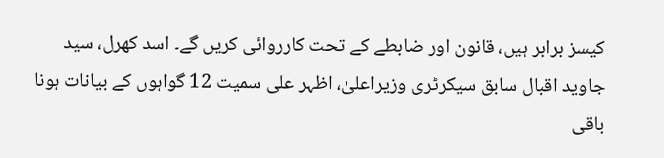کیسز برابر ہیں، قانون اور ضابطے کے تحت کارروائی کریں گے۔ اسد کھرل، سید جاوید اقبال سابق سیکرٹری وزیراعلیٰ، اظہر علی سمیت 12 گواہوں کے بیانات ہونا باقی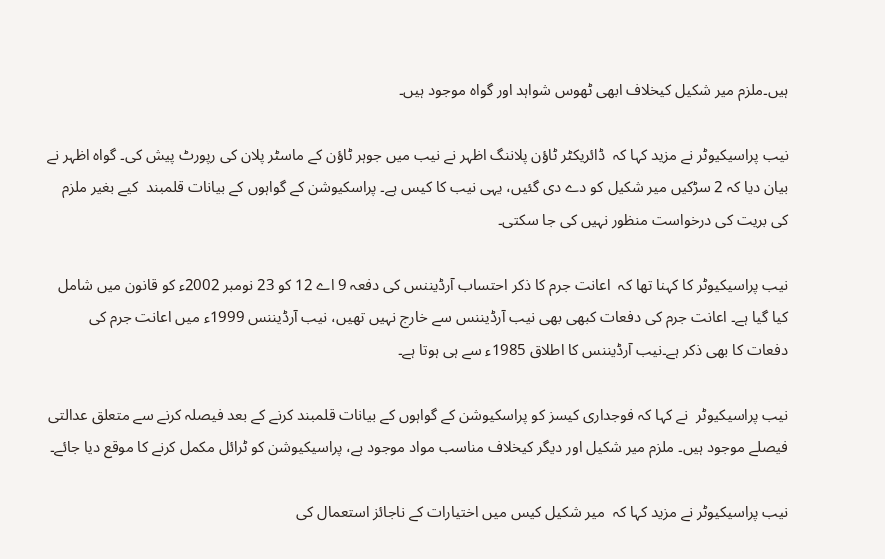ہیں۔ملزم میر شکیل کیخلاف ابھی ٹھوس شواہد اور گواہ موجود ہیں۔

نیب پراسیکیوٹر نے مزید کہا کہ  ڈائریکٹر ٹاؤن پلاننگ اظہر نے نیب میں جوہر ٹاؤن کے ماسٹر پلان کی رپورٹ پیش کی۔ گواہ اظہر نے بیان دیا کہ 2 سڑکیں میر شکیل کو دے دی گئیں، یہی نیب کا کیس ہے۔ پراسکیوشن کے گواہوں کے بیانات قلمبند  کیے بغیر ملزم کی بریت کی درخواست منظور نہیں کی جا سکتی۔

نیب پراسیکیوٹر کا کہنا تھا کہ  اعانت جرم کا ذکر احتساب آرڈیننس کی دفعہ 9 اے 12 کو 23 نومبر 2002ء کو قانون میں شامل کیا گیا ہے۔ اعانت جرم کی دفعات کبھی بھی نیب آرڈیننس سے خارج نہیں تھیں، نیب آرڈیننس 1999ء میں اعانت جرم کی دفعات کا بھی ذکر ہے۔نیب آرڈیننس کا اطلاق 1985ء سے ہی ہوتا ہے۔

نیب پراسیکیوٹر  نے کہا کہ فوجداری کیسز کو پراسکیوشن کے گواہوں کے بیانات قلمبند کرنے کے بعد فیصلہ کرنے سے متعلق عدالتی فیصلے موجود ہیں۔ ملزم میر شکیل اور دیگر کیخلاف مناسب مواد موجود ہے، پراسیکیوشن کو ٹرائل مکمل کرنے کا موقع دیا جائے۔

نیب پراسیکیوٹر نے مزید کہا کہ  میر شکیل کیس میں اختیارات کے ناجائز استعمال کی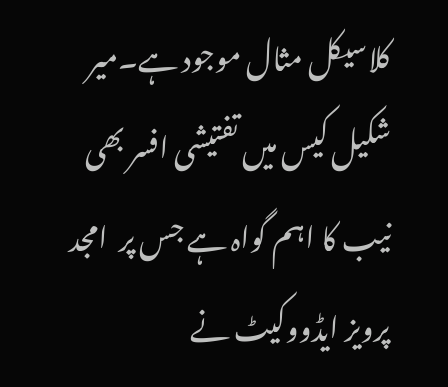کلاسیکل مثال موجود ہے۔میر شکیل کیس میں تفتیشی افسر بھی نیب کا اہم گواہ ہے جس پر  امجد پرویز ایڈووکیٹ نے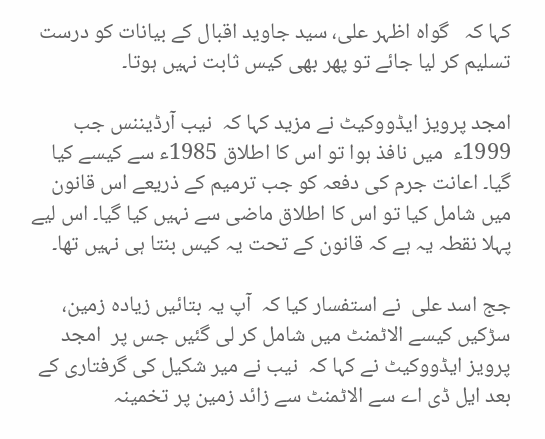کہا کہ   گواہ اظہر علی، سید جاوید اقبال کے بیانات کو درست تسلیم کر لیا جائے تو پھر بھی کیس ثابت نہیں ہوتا۔

امجد پرویز ایڈووکیٹ نے مزید کہا کہ  نیب آرڈیننس جب 1999ء  میں نافذ ہوا تو اس کا اطلاق 1985ء سے کیسے کیا گیا۔ اعانت جرم کی دفعہ کو جب ترمیم کے ذریعے اس قانون میں شامل کیا تو اس کا اطلاق ماضی سے نہیں کیا گیا۔ اس لیے پہلا نقطہ یہ ہے کہ قانون کے تحت یہ کیس بنتا ہی نہیں تھا۔

جج اسد علی  نے استفسار کیا کہ  آپ یہ بتائیں زیادہ زمین، سڑکیں کیسے الاٹمنٹ میں شامل کر لی گئیں جس پر  امجد پرویز ایڈووکیٹ نے کہا کہ  نیب نے میر شکیل کی گرفتاری کے بعد ایل ڈی اے سے الاٹمنٹ سے زائد زمین پر تخمینہ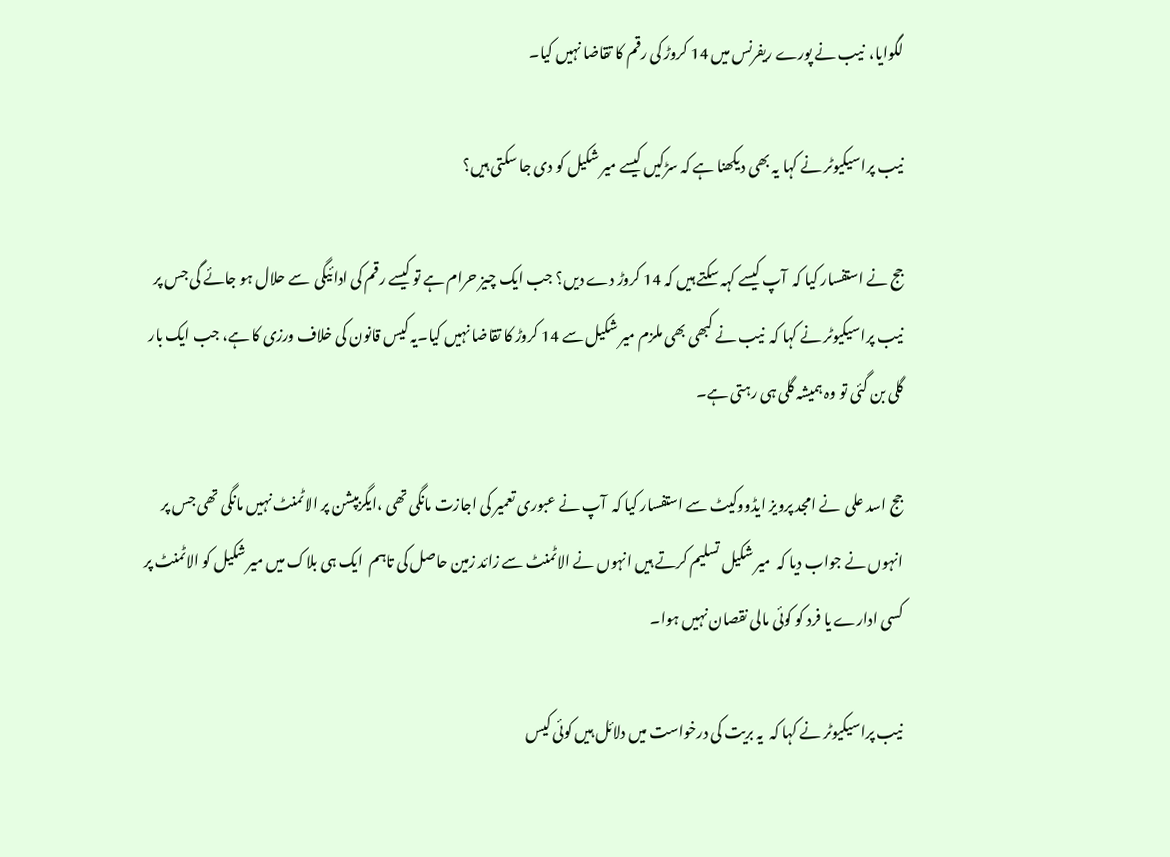لگوایا،  نیب نے پورے ریفرنس میں 14 کروڑ کی رقم کا تقاضا نہیں کیا۔

نیب پراسیکیوٹر نے کہا یہ بھی دیکھنا ہے کہ سڑکیں کیسے میر شکیل کو دی جا سکتی ہیں؟

جج نے استفسار کیا کہ  آپ کیسے کہہ سکتے ہیں کہ 14 کروڑ دے دیں؟ جب ایک چیز حرام ہے تو کیسے رقم کی ادائیگی  سے حلال ہو جائے گی جس پر نیب پراسیکیوٹر نے کہا کہ  نیب نے کبھی بھی ملزم میر شکیل سے 14 کروڑ کا تقاضا نہیں کیا۔یہ کیس قانون کی خلاف ورزی کا ہے، جب ایک بار گلی بن گئی تو وہ ہمیشہ گلی ہی رہتی ہے۔

جج اسد علی  نے امجد پرویز ایڈووکیٹ سے استفسار کیا کہ  آپ نے عبوری تعمیر کی اجازت مانگی تھی ،ایگزمپشن پر الاٹمنٹ نہیں مانگی تھی جس پر انہوں نے جواب دیا کہ  میر شکیل تسلیم کرتے ہیں انہوں نے الاٹمنٹ سے زائد زمین حاصل کی تاہم  ایک ہی بلاک میں میر شکیل کو الاٹمنٹ پر کسی ادارے یا فرد کو کوئی مالی نقصان نہیں ہوا۔

نیب پراسیکیوٹر نے کہا کہ  یہ بریت کی درخواست میں دلائل ہیں کوئی کیس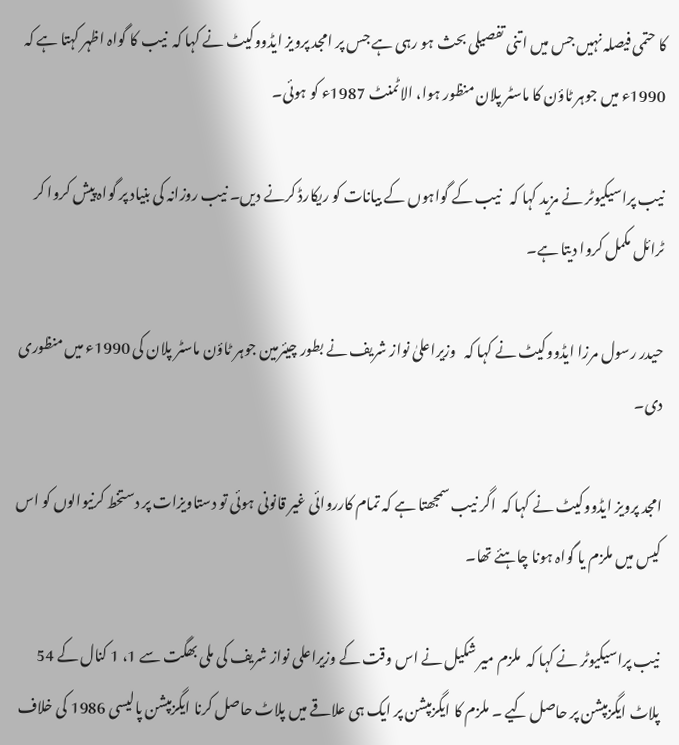کا حتمی فیصلہ نہیں جس میں اتنی تفصیلی بحث ہو رہی ہے جس پر امجد پرویز ایڈووکیٹ نے کہا کہ  نیب کا گواہ اظہر کہتا ہے کہ 1990ء میں جوہر ٹاؤن کا ماسٹر پلان منظور ہوا، الاٹمنٹ 1987ء کو ہوئی۔

نیب پراسیکیوٹر نے مزید کہا کہ   نیب کے گواہوں کے بیانات کو ریکارڈ کرنے دیں۔ نیب روزانہ کی بنیاد پر گواہ پیش کروا کر ٹرائل مکمل کروا دیتا ہے۔

حیدر رسول مرزا ایڈووکیٹ نے کہا کہ   وزیراعلیٰ نواز شریف نے بطور چیئرمین جوہر ٹاؤن ماسٹر پلان کی 1990ء میں منظوری دی۔

امجد پرویز ایڈووکیٹ نے کہا کہ  اگر نیب سمجھتا ہے کہ تمام کارروائی غیر قانونی ہوئی تو دستاویزات پر دستخط کرنیوالوں کو اس کیس میں ملزم یا گواہ ہونا چاہئے تھا۔

نیب پراسیکیوٹر نے کہا کہ  ملزم میر شکیل نے اس وقت کے وزیراعلی نواز شریف کی ملی بھگت سے 1، 1 کنال کے 54 پلاٹ ایگزمپشن پر حاصل کیے ۔ ملزم کا ایگزمپشن پر ایک ہی علاقے میں پلاٹ حاصل کرنا ایگزمپشن پالیسی 1986 کی خلاف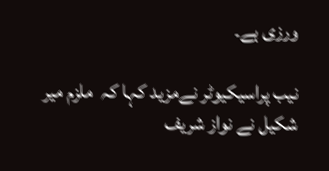ورزی ہے۔

نیب پراسیکیوٹر نےمزید کہا کہ  ملزم میر شکیل نے نواز شریف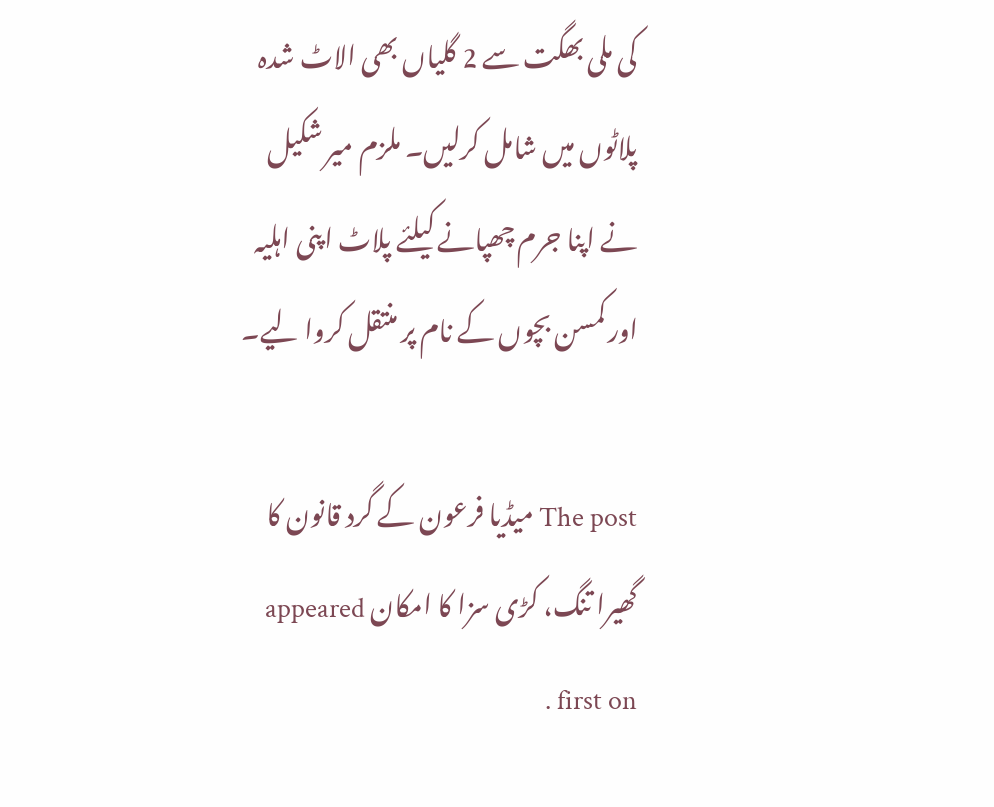کی ملی بھگت سے 2 گلیاں بھی الاٹ شدہ پلاٹوں میں شامل کرلیں۔ ملزم میر شکیل نے اپنا جرم چھپانے کیلئے پلاٹ اپنی اہلیہ اور کمسن بچوں کے نام پر منتقل کروا لیے۔

The post میڈیا فرعون کے گرد قانون کا گھیرا تنگ، کڑی سزا کا امکان appeared first on .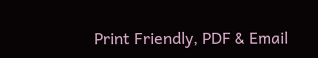Print Friendly, PDF & Email